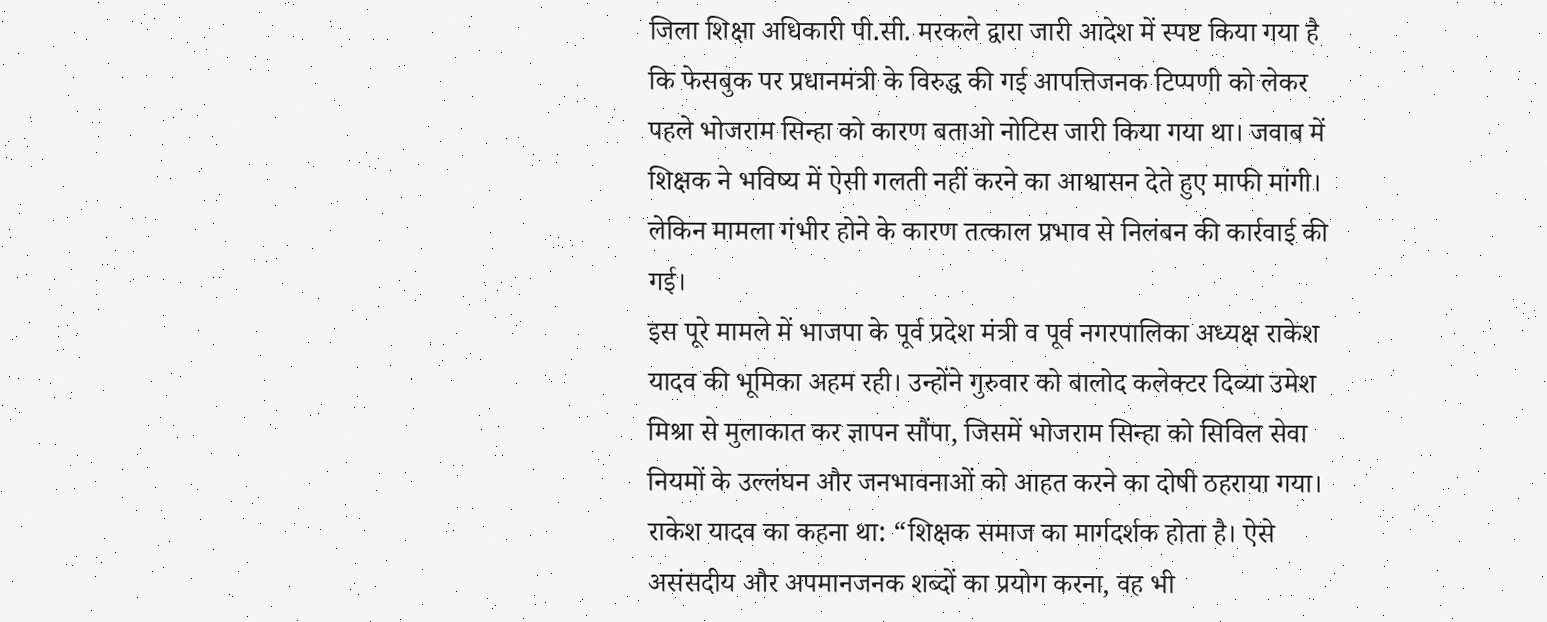जिला शिक्षा अधिकारी पी.सी. मरकले द्वारा जारी आदेश में स्पष्ट किया गया है कि फेसबुक पर प्रधानमंत्री के विरुद्ध की गई आपत्तिजनक टिप्पणी को लेकर पहले भोजराम सिन्हा को कारण बताओ नोटिस जारी किया गया था। जवाब में शिक्षक ने भविष्य में ऐसी गलती नहीं करने का आश्वासन देते हुए माफी मांगी। लेकिन मामला गंभीर होने के कारण तत्काल प्रभाव से निलंबन की कार्रवाई की गई।
इस पूरे मामले में भाजपा के पूर्व प्रदेश मंत्री व पूर्व नगरपालिका अध्यक्ष राकेश यादव की भूमिका अहम रही। उन्होंने गुरुवार को बालोद कलेक्टर दिव्या उमेश मिश्रा से मुलाकात कर ज्ञापन सौंपा, जिसमें भोजराम सिन्हा को सिविल सेवा नियमों के उल्लंघन और जनभावनाओं को आहत करने का दोषी ठहराया गया।
राकेश यादव का कहना था: “शिक्षक समाज का मार्गदर्शक होता है। ऐसे असंसदीय और अपमानजनक शब्दों का प्रयोग करना, वह भी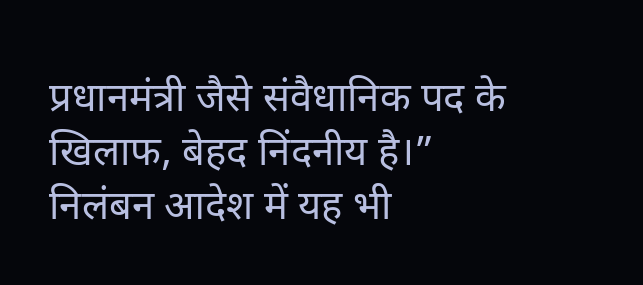प्रधानमंत्री जैसे संवैधानिक पद के खिलाफ, बेहद निंदनीय है।”
निलंबन आदेश में यह भी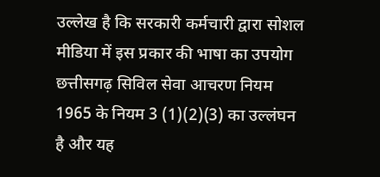उल्लेख है कि सरकारी कर्मचारी द्वारा सोशल मीडिया में इस प्रकार की भाषा का उपयोग छत्तीसगढ़ सिविल सेवा आचरण नियम 1965 के नियम 3 (1)(2)(3) का उल्लंघन है और यह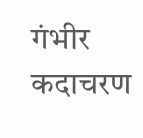गंभीर कदाचरण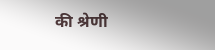की श्रेणी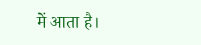में आता है।